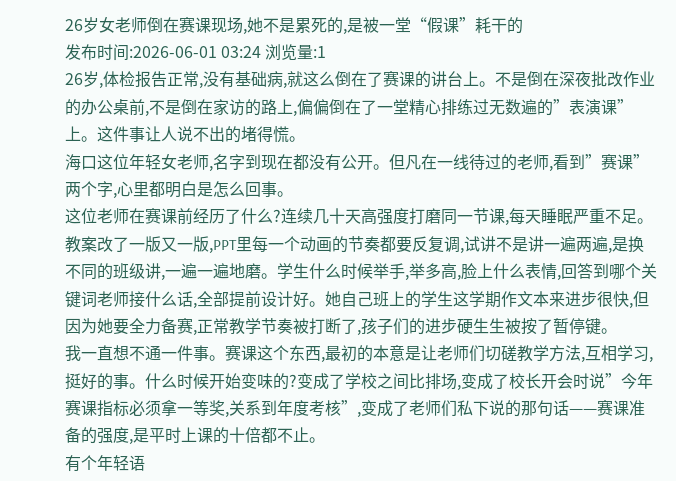26岁女老师倒在赛课现场,她不是累死的,是被一堂“假课”耗干的
发布时间:2026-06-01 03:24 浏览量:1
26岁,体检报告正常,没有基础病,就这么倒在了赛课的讲台上。不是倒在深夜批改作业的办公桌前,不是倒在家访的路上,偏偏倒在了一堂精心排练过无数遍的”表演课”上。这件事让人说不出的堵得慌。
海口这位年轻女老师,名字到现在都没有公开。但凡在一线待过的老师,看到”赛课”两个字,心里都明白是怎么回事。
这位老师在赛课前经历了什么?连续几十天高强度打磨同一节课,每天睡眠严重不足。教案改了一版又一版,PPT里每一个动画的节奏都要反复调,试讲不是讲一遍两遍,是换不同的班级讲,一遍一遍地磨。学生什么时候举手,举多高,脸上什么表情,回答到哪个关键词老师接什么话,全部提前设计好。她自己班上的学生这学期作文本来进步很快,但因为她要全力备赛,正常教学节奏被打断了,孩子们的进步硬生生被按了暂停键。
我一直想不通一件事。赛课这个东西,最初的本意是让老师们切磋教学方法,互相学习,挺好的事。什么时候开始变味的?变成了学校之间比排场,变成了校长开会时说”今年赛课指标必须拿一等奖,关系到年度考核”,变成了老师们私下说的那句话——赛课准备的强度,是平时上课的十倍都不止。
有个年轻语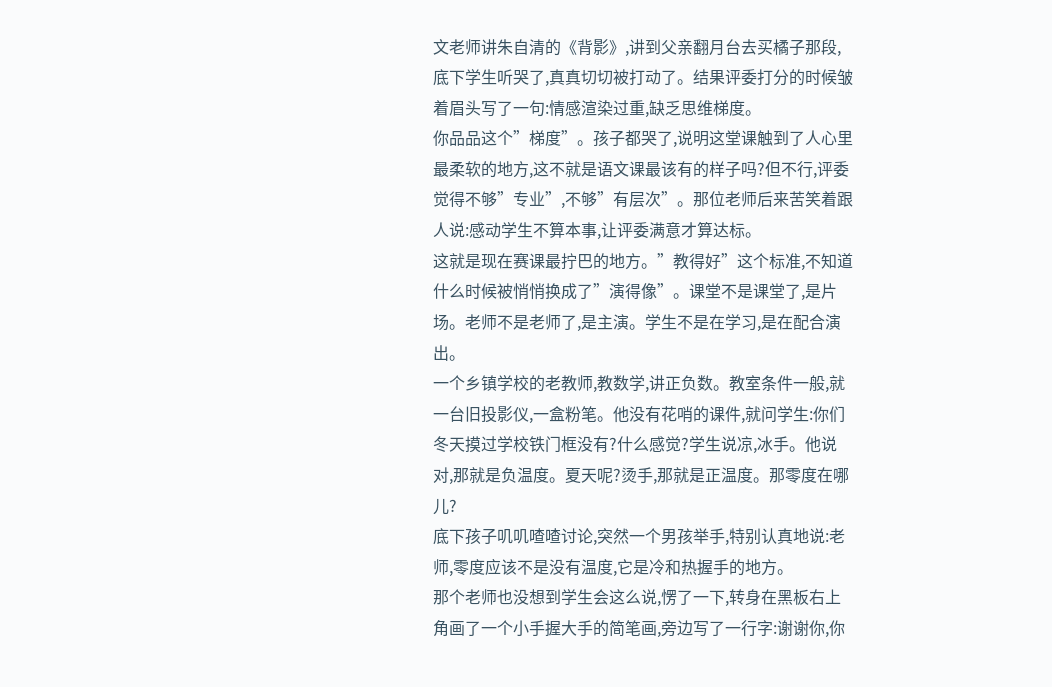文老师讲朱自清的《背影》,讲到父亲翻月台去买橘子那段,底下学生听哭了,真真切切被打动了。结果评委打分的时候皱着眉头写了一句:情感渲染过重,缺乏思维梯度。
你品品这个”梯度”。孩子都哭了,说明这堂课触到了人心里最柔软的地方,这不就是语文课最该有的样子吗?但不行,评委觉得不够”专业”,不够”有层次”。那位老师后来苦笑着跟人说:感动学生不算本事,让评委满意才算达标。
这就是现在赛课最拧巴的地方。”教得好”这个标准,不知道什么时候被悄悄换成了”演得像”。课堂不是课堂了,是片场。老师不是老师了,是主演。学生不是在学习,是在配合演出。
一个乡镇学校的老教师,教数学,讲正负数。教室条件一般,就一台旧投影仪,一盒粉笔。他没有花哨的课件,就问学生:你们冬天摸过学校铁门框没有?什么感觉?学生说凉,冰手。他说对,那就是负温度。夏天呢?烫手,那就是正温度。那零度在哪儿?
底下孩子叽叽喳喳讨论,突然一个男孩举手,特别认真地说:老师,零度应该不是没有温度,它是冷和热握手的地方。
那个老师也没想到学生会这么说,愣了一下,转身在黑板右上角画了一个小手握大手的简笔画,旁边写了一行字:谢谢你,你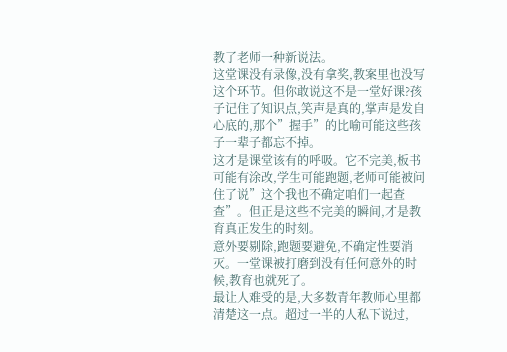教了老师一种新说法。
这堂课没有录像,没有拿奖,教案里也没写这个环节。但你敢说这不是一堂好课?孩子记住了知识点,笑声是真的,掌声是发自心底的,那个”握手”的比喻可能这些孩子一辈子都忘不掉。
这才是课堂该有的呼吸。它不完美,板书可能有涂改,学生可能跑题,老师可能被问住了说”这个我也不确定咱们一起查查”。但正是这些不完美的瞬间,才是教育真正发生的时刻。
意外要剔除,跑题要避免,不确定性要消灭。一堂课被打磨到没有任何意外的时候,教育也就死了。
最让人难受的是,大多数青年教师心里都清楚这一点。超过一半的人私下说过,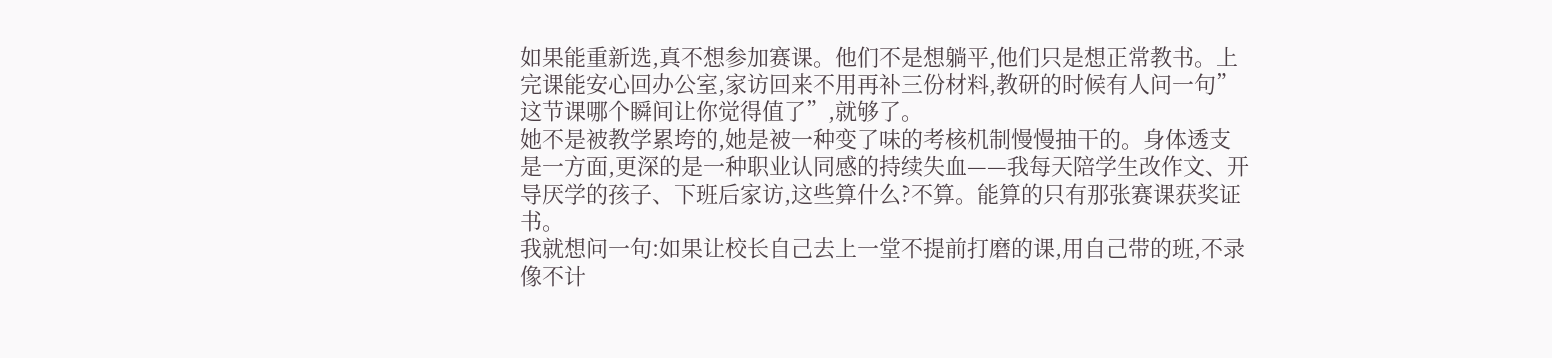如果能重新选,真不想参加赛课。他们不是想躺平,他们只是想正常教书。上完课能安心回办公室,家访回来不用再补三份材料,教研的时候有人问一句”这节课哪个瞬间让你觉得值了”,就够了。
她不是被教学累垮的,她是被一种变了味的考核机制慢慢抽干的。身体透支是一方面,更深的是一种职业认同感的持续失血——我每天陪学生改作文、开导厌学的孩子、下班后家访,这些算什么?不算。能算的只有那张赛课获奖证书。
我就想问一句:如果让校长自己去上一堂不提前打磨的课,用自己带的班,不录像不计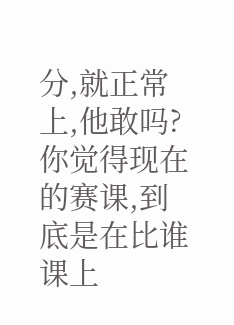分,就正常上,他敢吗?
你觉得现在的赛课,到底是在比谁课上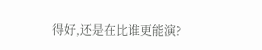得好,还是在比谁更能演?